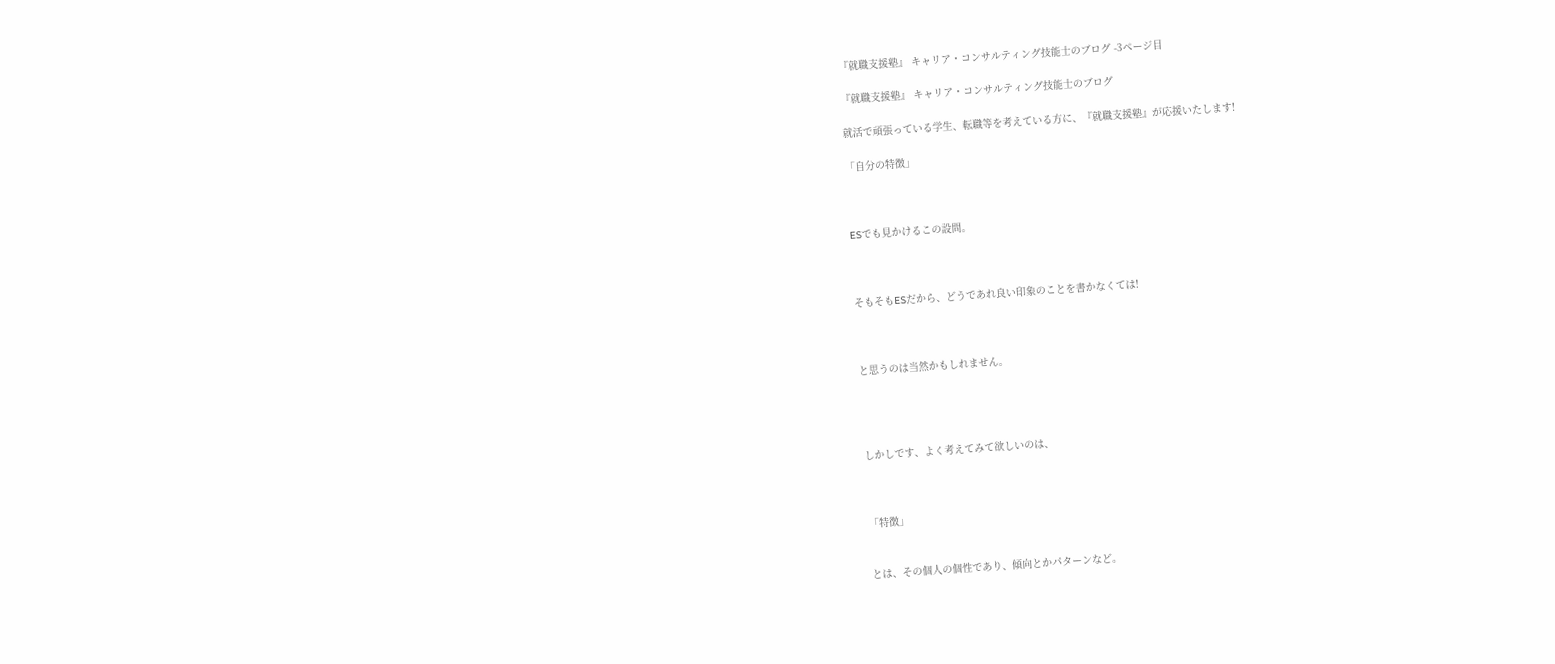『就職支援塾』 キャリア・コンサルティング技能士のブログ -3ページ目

『就職支援塾』 キャリア・コンサルティング技能士のブログ

就活で頑張っている学生、転職等を考えている方に、『就職支援塾』が応援いたします!

「自分の特徴」



ESでも見かけるこの設問。



そもそもESだから、どうであれ良い印象のことを書かなくては!



と思うのは当然かもしれません。




しかしです、よく考えてみて欲しいのは、



「特徴」


とは、その個人の個性であり、傾向とかパターンなど。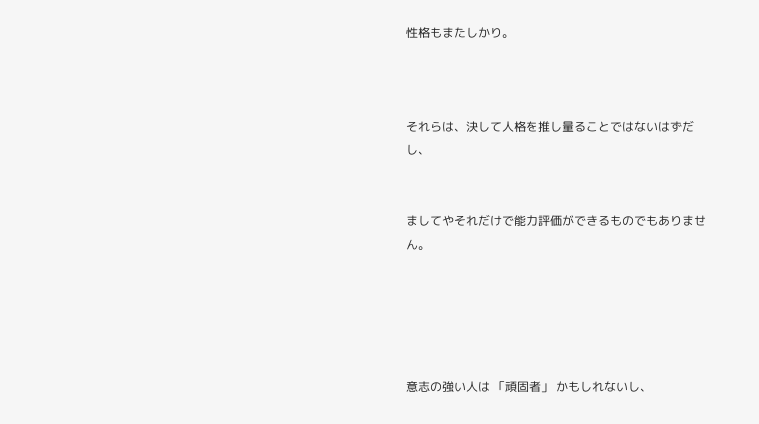性格もまたしかり。



それらは、決して人格を推し量ることではないはずだし、


ましてやそれだけで能力評価ができるものでもありません。





意志の強い人は 「頑固者」 かもしれないし、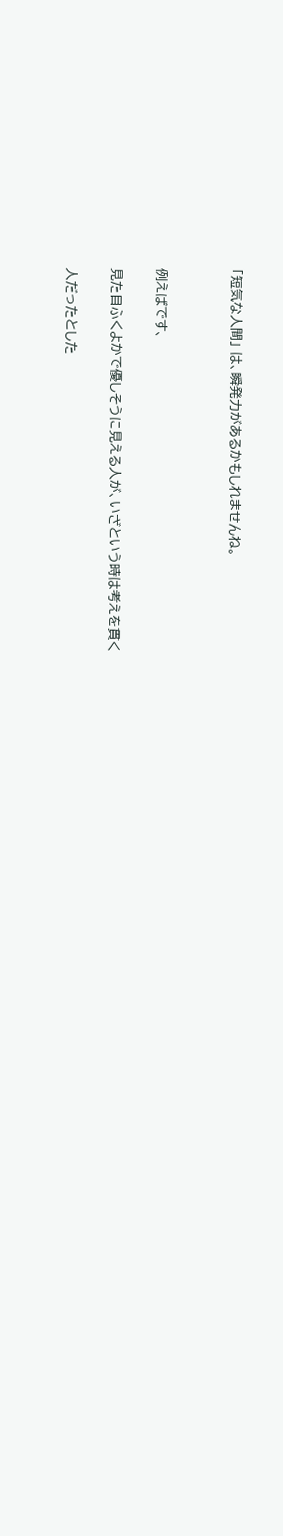「短気な人間」 は、瞬発力があるかもしれませんね。




例えばです、


見た目ふくよかで優しそうに見える人が、いざという時は考えを貫く


人だったとした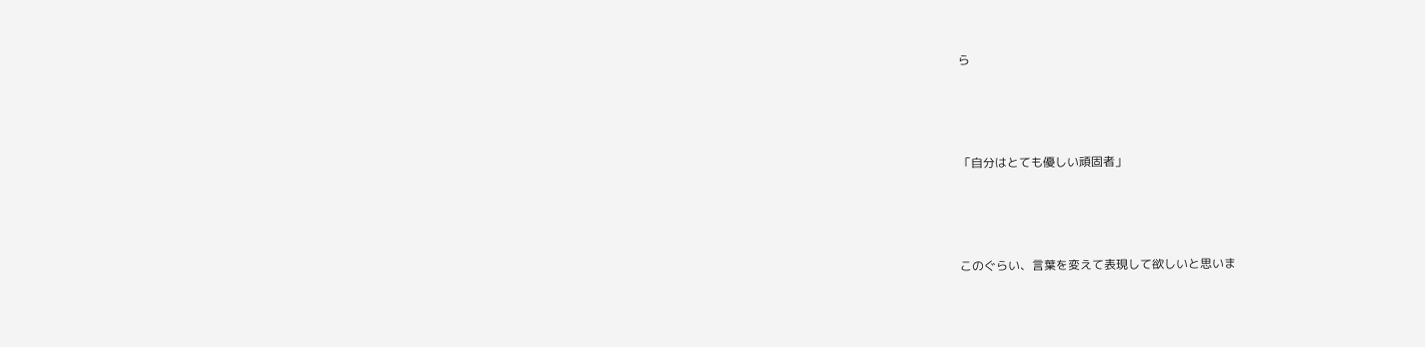ら



「自分はとても優しい頑固者」



このぐらい、言葉を変えて表現して欲しいと思いま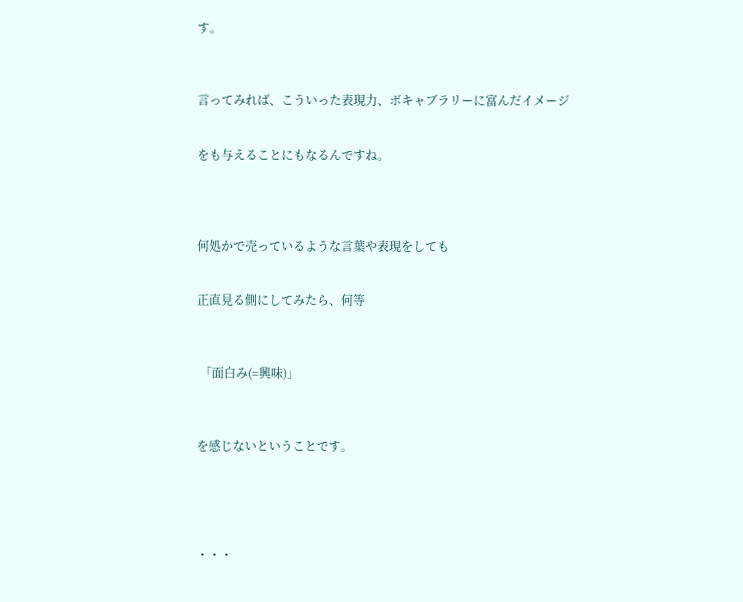す。



言ってみれば、こういった表現力、ボキャブラリーに富んだイメージ


をも与えることにもなるんですね。




何処かで売っているような言葉や表現をしても


正直見る側にしてみたら、何等



 「面白み(=興味)」



を感じないということです。





・・・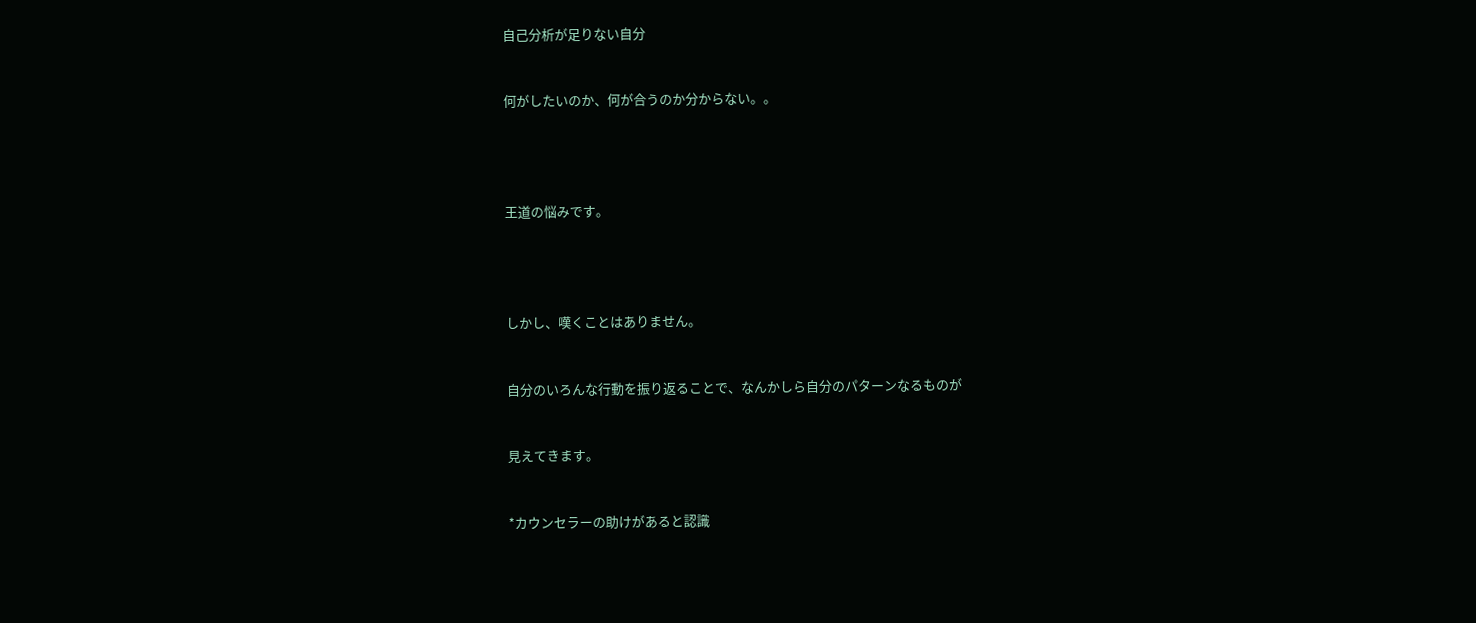自己分析が足りない自分


何がしたいのか、何が合うのか分からない。。




王道の悩みです。




しかし、嘆くことはありません。


自分のいろんな行動を振り返ることで、なんかしら自分のパターンなるものが


見えてきます。


*カウンセラーの助けがあると認識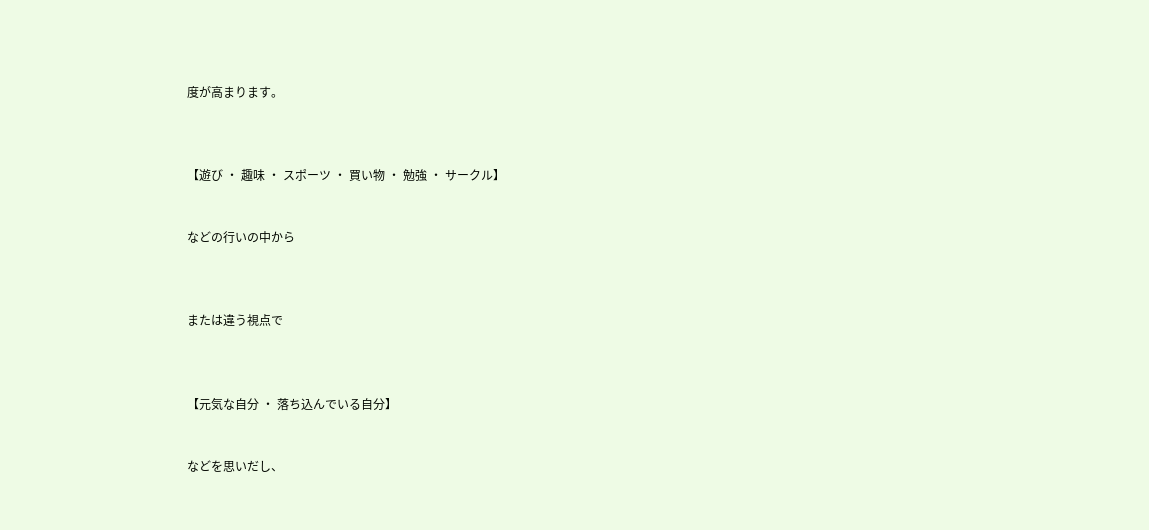度が高まります。



【遊び ・ 趣味 ・ スポーツ ・ 買い物 ・ 勉強 ・ サークル】


などの行いの中から



または違う視点で



【元気な自分 ・ 落ち込んでいる自分】


などを思いだし、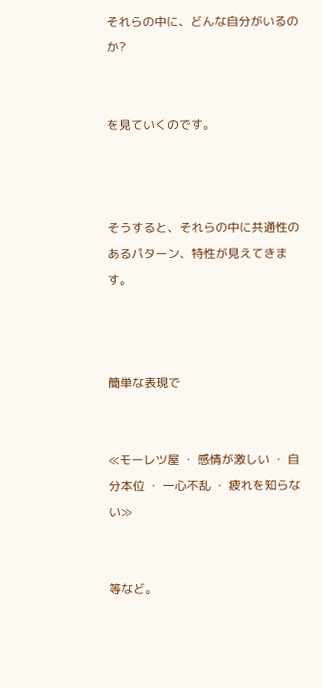それらの中に、どんな自分がいるのか?


を見ていくのです。



そうすると、それらの中に共通性のあるパターン、特性が見えてきます。



簡単な表現で


≪モーレツ屋 ・ 感情が激しい ・ 自分本位 ・ 一心不乱 ・ 疲れを知らない≫


等など。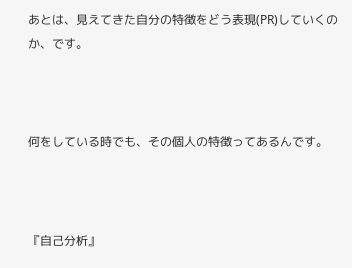あとは、見えてきた自分の特徴をどう表現(PR)していくのか、です。



何をしている時でも、その個人の特徴ってあるんです。



『自己分析』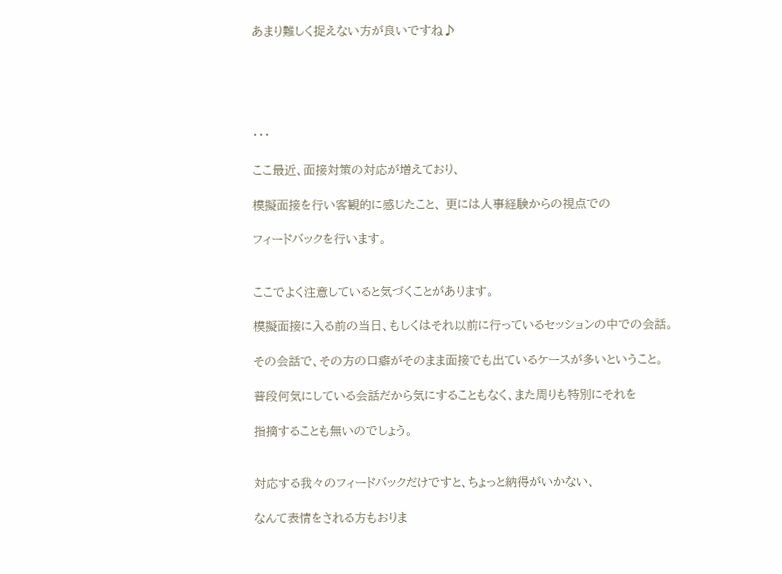あまり難しく捉えない方が良いですね♪





・・・

ここ最近、面接対策の対応が増えており、

模擬面接を行い客観的に感じたこと、 更には人事経験からの視点での

フィードバックを行います。


ここでよく注意していると気づくことがあります。

模擬面接に入る前の当日、もしくはそれ以前に行っているセッションの中での会話。

その会話で、その方の口癖がそのまま面接でも出ているケースが多いということ。

普段何気にしている会話だから気にすることもなく、また周りも特別にそれを

指摘することも無いのでしょう。


対応する我々のフィードバックだけですと、ちょっと納得がいかない、

なんて表情をされる方もおりま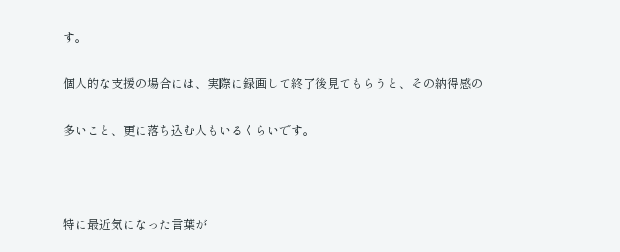す。

個人的な支援の場合には、実際に録画して終了後見てもらうと、その納得感の

多いこと、更に落ち込む人もいるくらいです。



特に最近気になった言葉が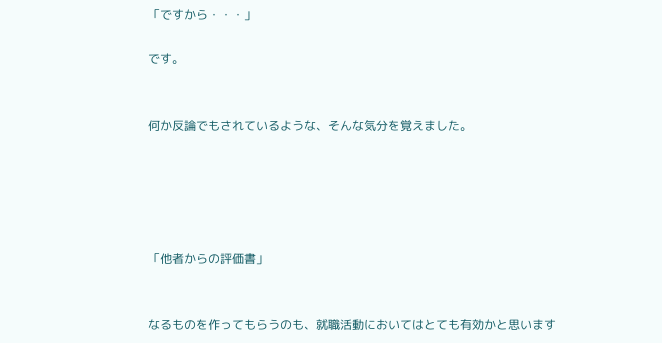「ですから・・・」

です。


何か反論でもされているような、そんな気分を覚えました。





「他者からの評価書」


なるものを作ってもらうのも、就職活動においてはとても有効かと思います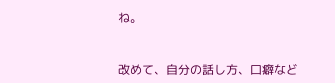ね。


改めて、自分の話し方、口癖など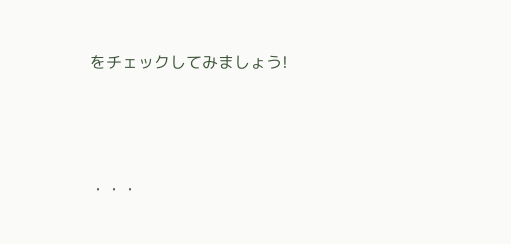をチェックしてみましょう!




・・・